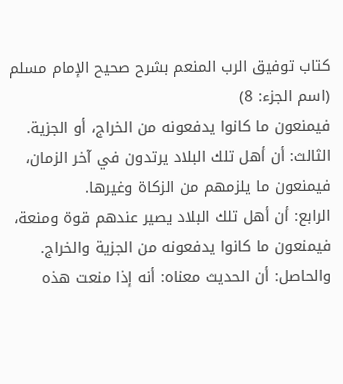كتاب توفيق الرب المنعم بشرح صحيح الإمام مسلم (اسم الجزء: 8)
فيمنعون ما كانوا يدفعونه من الخراج، أو الجزية.
الثالث: أن أهل تلك البلاد يرتدون في آخر الزمان، فيمنعون ما يلزمهم من الزكاة وغيرها.
الرابع: أن أهل تلك البلاد يصير عندهم قوة ومنعة، فيمنعون ما كانوا يدفعونه من الجزية والخراج.
والحاصل: أن الحديث معناه: أنه إذا منعت هذه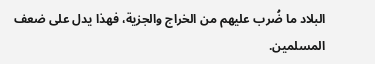البلاد ما ضُرب عليهم من الخراج والجزية، فهذا يدل على ضعف المسلمين.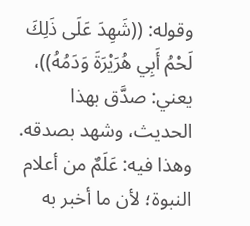وقوله: ((شَهِدَ عَلَى ذَلِكَ لَحْمُ أَبِي هُرَيْرَةَ وَدَمُهُ))، يعني: صدَّق بهذا الحديث، وشهد بصدقه.
وهذا فيه: عَلَمٌ من أعلام النبوة؛ لأن ما أخبر به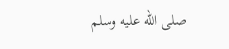صلى الله عليه وسلم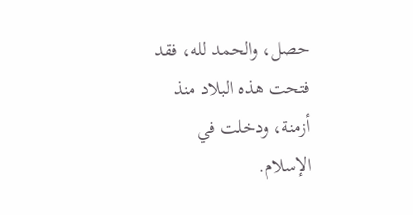حصل، والحمد لله، فقد فتحت هذه البلاد منذ أزمنة، ودخلت في الإسلام.